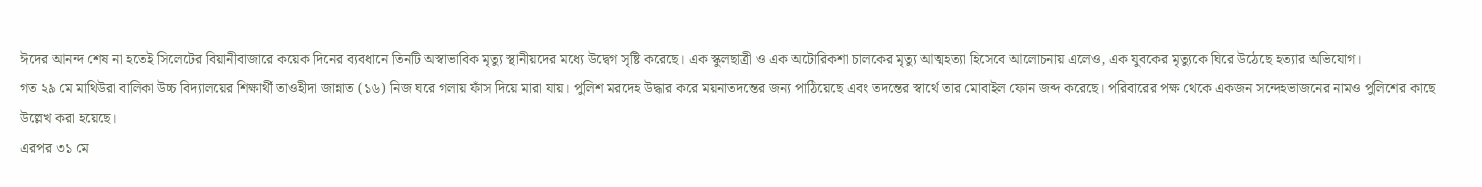ঈদের আনন্দ শেষ না হতেই সিলেটের বিয়ানীবাজারে কয়েক দিনের ব্যবধানে তিনটি অস্বাভাবিক মৃত্যু স্থানীয়দের মধ্যে উদ্বেগ সৃষ্টি করেছে। এক স্কুলছাত্রী ও এক অটোরিকশা চালকের মৃত্যু আত্মহত্যা হিসেবে আলোচনায় এলেও, এক যুবকের মৃত্যুকে ঘিরে উঠেছে হত্যার অভিযোগ।
গত ২৯ মে মাথিউরা বালিকা উচ্চ বিদ্যালয়ের শিক্ষার্থী তাওহীদা জান্নাত (১৬) নিজ ঘরে গলায় ফাঁস দিয়ে মারা যায়। পুলিশ মরদেহ উদ্ধার করে ময়নাতদন্তের জন্য পাঠিয়েছে এবং তদন্তের স্বার্থে তার মোবাইল ফোন জব্দ করেছে। পরিবারের পক্ষ থেকে একজন সন্দেহভাজনের নামও পুলিশের কাছে উল্লেখ করা হয়েছে।
এরপর ৩১ মে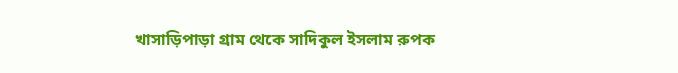খাসাড়িপাড়া গ্রাম থেকে সাদিকুল ইসলাম রুপক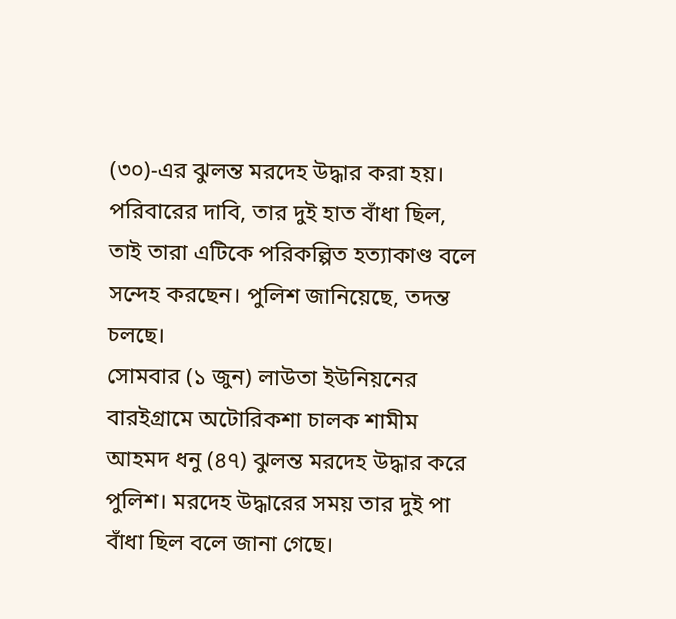(৩০)-এর ঝুলন্ত মরদেহ উদ্ধার করা হয়। পরিবারের দাবি, তার দুই হাত বাঁধা ছিল, তাই তারা এটিকে পরিকল্পিত হত্যাকাণ্ড বলে সন্দেহ করছেন। পুলিশ জানিয়েছে, তদন্ত চলছে।
সোমবার (১ জুন) লাউতা ইউনিয়নের বারইগ্রামে অটোরিকশা চালক শামীম আহমদ ধনু (৪৭) ঝুলন্ত মরদেহ উদ্ধার করে পুলিশ। মরদেহ উদ্ধারের সময় তার দুই পা বাঁধা ছিল বলে জানা গেছে।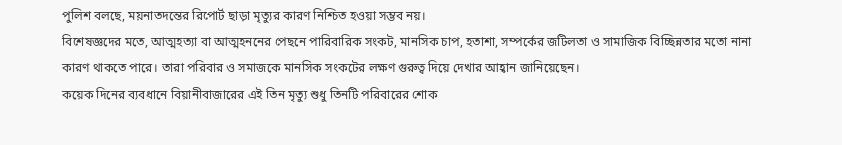পুলিশ বলছে, ময়নাতদন্তের রিপোর্ট ছাড়া মৃত্যুর কারণ নিশ্চিত হওয়া সম্ভব নয়।
বিশেষজ্ঞদের মতে, আত্মহত্যা বা আত্মহননের পেছনে পারিবারিক সংকট, মানসিক চাপ, হতাশা, সম্পর্কের জটিলতা ও সামাজিক বিচ্ছিন্নতার মতো নানা কারণ থাকতে পারে। তারা পরিবার ও সমাজকে মানসিক সংকটের লক্ষণ গুরুত্ব দিয়ে দেখার আহ্বান জানিয়েছেন।
কয়েক দিনের ব্যবধানে বিয়ানীবাজারের এই তিন মৃত্যু শুধু তিনটি পরিবারের শোক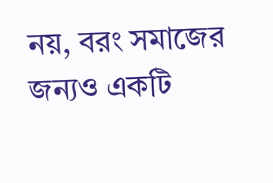নয়, বরং সমাজের জন্যও একটি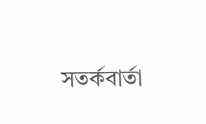সতর্কবার্তা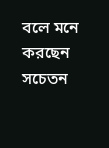বলে মনে করছেন সচেতন